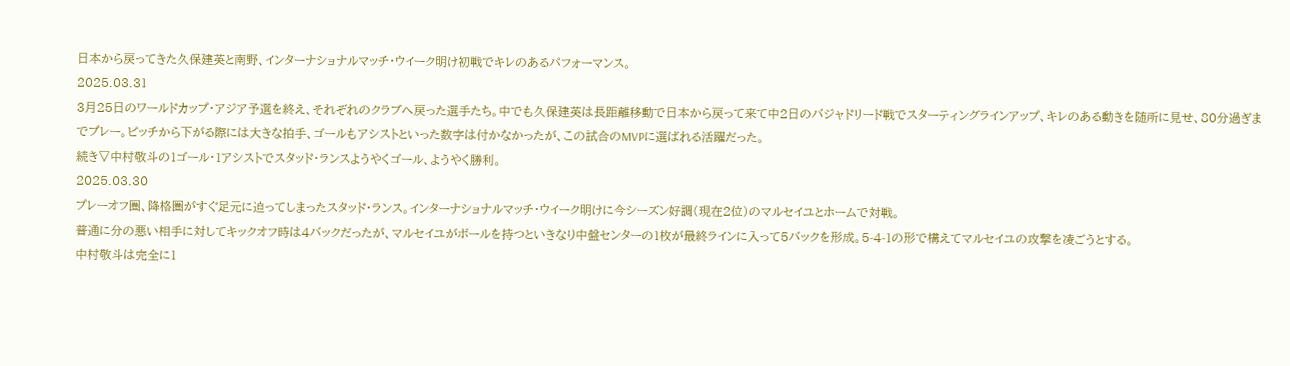日本から戻ってきた久保建英と南野、インターナショナルマッチ・ウイーク明け初戦でキレのあるパフォーマンス。
2025.03.31
3月25日のワールドカップ・アジア予選を終え、それぞれのクラブへ戻った選手たち。中でも久保建英は長距離移動で日本から戻って来て中2日のバジャドリード戦でスターティングラインアップ、キレのある動きを随所に見せ、80分過ぎまでプレー。ピッチから下がる際には大きな拍手、ゴールもアシストといった数字は付かなかったが、この試合のMVPに選ばれる活躍だった。
続き▽中村敬斗の1ゴール・1アシストでスタッド・ランスようやくゴール、ようやく勝利。
2025.03.30
プレーオフ圏、降格圏がすぐ足元に迫ってしまったスタッド・ランス。インターナショナルマッチ・ウイーク明けに今シーズン好調(現在2位)のマルセイユとホームで対戦。
普通に分の悪い相手に対してキックオフ時は4バックだったが、マルセイユがボールを持つといきなり中盤センターの1枚が最終ラインに入って5バックを形成。5-4-1の形で構えてマルセイユの攻撃を凌ごうとする。
中村敬斗は完全に1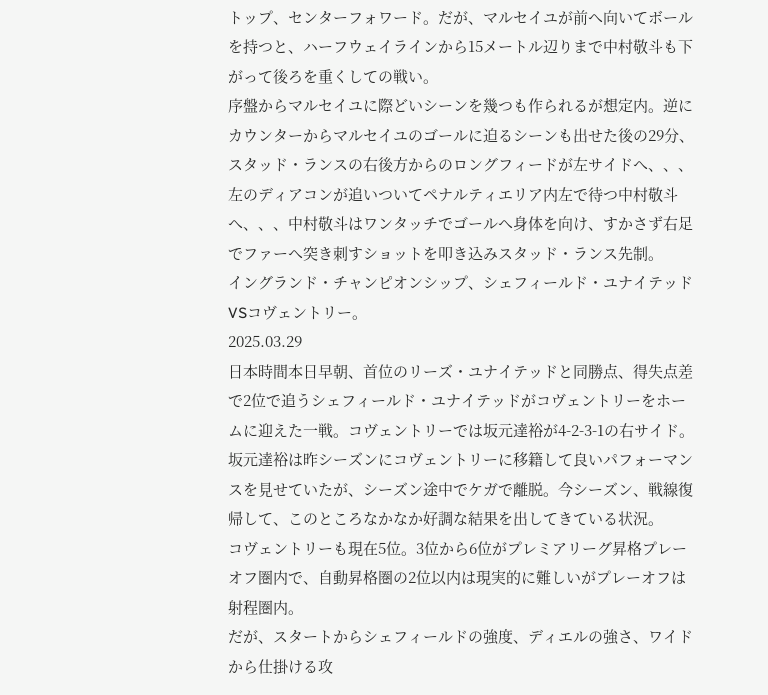トップ、センターフォワード。だが、マルセイユが前へ向いてボールを持つと、ハーフウェイラインから15メートル辺りまで中村敬斗も下がって後ろを重くしての戦い。
序盤からマルセイユに際どいシーンを幾つも作られるが想定内。逆にカウンターからマルセイユのゴールに迫るシーンも出せた後の29分、スタッド・ランスの右後方からのロングフィードが左サイドへ、、、左のディアコンが追いついてペナルティエリア内左で待つ中村敬斗へ、、、中村敬斗はワンタッチでゴールへ身体を向け、すかさず右足でファーへ突き刺すショットを叩き込みスタッド・ランス先制。
イングランド・チャンピオンシップ、シェフィールド・ユナイテッドVSコヴェントリー。
2025.03.29
日本時間本日早朝、首位のリーズ・ユナイテッドと同勝点、得失点差で2位で追うシェフィールド・ユナイテッドがコヴェントリーをホームに迎えた一戦。コヴェントリーでは坂元達裕が4-2-3-1の右サイド。
坂元達裕は昨シーズンにコヴェントリーに移籍して良いパフォーマンスを見せていたが、シーズン途中でケガで離脱。今シーズン、戦線復帰して、このところなかなか好調な結果を出してきている状況。
コヴェントリーも現在5位。3位から6位がプレミアリーグ昇格プレーオフ圏内で、自動昇格圏の2位以内は現実的に難しいがプレーオフは射程圏内。
だが、スタートからシェフィールドの強度、ディエルの強さ、ワイドから仕掛ける攻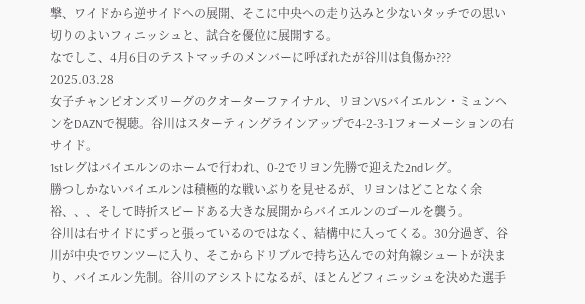撃、ワイドから逆サイドへの展開、そこに中央への走り込みと少ないタッチでの思い切りのよいフィニッシュと、試合を優位に展開する。
なでしこ、4月6日のテストマッチのメンバーに呼ばれたが谷川は負傷か???
2025.03.28
女子チャンピオンズリーグのクオーターファイナル、リヨンVSバイエルン・ミュンヘンをDAZNで視聴。谷川はスターティングラインアップで4-2-3-1フォーメーションの右サイド。
1stレグはバイエルンのホームで行われ、0-2でリヨン先勝で迎えた2ndレグ。
勝つしかないバイエルンは積極的な戦いぶりを見せるが、リヨンはどことなく余裕、、、そして時折スピードある大きな展開からバイエルンのゴールを襲う。
谷川は右サイドにずっと張っているのではなく、結構中に入ってくる。30分過ぎ、谷川が中央でワンツーに入り、そこからドリブルで持ち込んでの対角線シュートが決まり、バイエルン先制。谷川のアシストになるが、ほとんどフィニッシュを決めた選手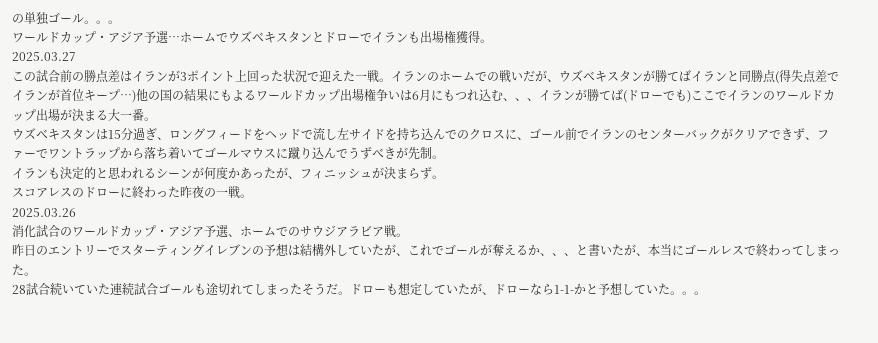の単独ゴール。。。
ワールドカップ・アジア予選…ホームでウズベキスタンとドローでイランも出場権獲得。
2025.03.27
この試合前の勝点差はイランが3ポイント上回った状況で迎えた一戦。イランのホームでの戦いだが、ウズベキスタンが勝てばイランと同勝点(得失点差でイランが首位キープ…)他の国の結果にもよるワールドカップ出場権争いは6月にもつれ込む、、、イランが勝てば(ドローでも)ここでイランのワールドカップ出場が決まる大一番。
ウズベキスタンは15分過ぎ、ロングフィードをヘッドで流し左サイドを持ち込んでのクロスに、ゴール前でイランのセンターバックがクリアできず、ファーでワントラップから落ち着いてゴールマウスに蹴り込んでうずべきが先制。
イランも決定的と思われるシーンが何度かあったが、フィニッシュが決まらず。
スコアレスのドローに終わった昨夜の一戦。
2025.03.26
消化試合のワールドカップ・アジア予選、ホームでのサウジアラビア戦。
昨日のエントリーでスターティングイレブンの予想は結構外していたが、これでゴールが奪えるか、、、と書いたが、本当にゴールレスで終わってしまった。
28試合続いていた連続試合ゴールも途切れてしまったそうだ。ドローも想定していたが、ドローなら1-1-かと予想していた。。。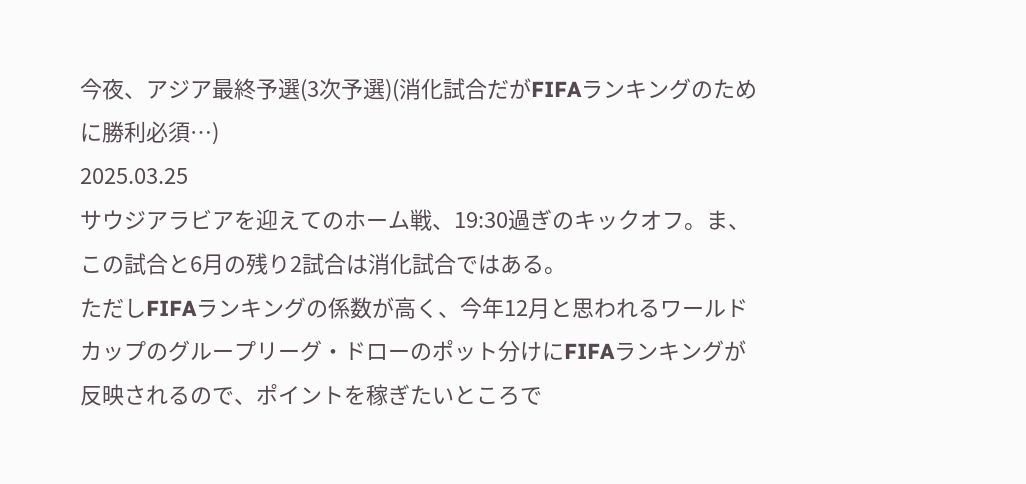今夜、アジア最終予選(3次予選)(消化試合だがFIFAランキングのために勝利必須…)
2025.03.25
サウジアラビアを迎えてのホーム戦、19:30過ぎのキックオフ。ま、この試合と6月の残り2試合は消化試合ではある。
ただしFIFAランキングの係数が高く、今年12月と思われるワールドカップのグループリーグ・ドローのポット分けにFIFAランキングが反映されるので、ポイントを稼ぎたいところで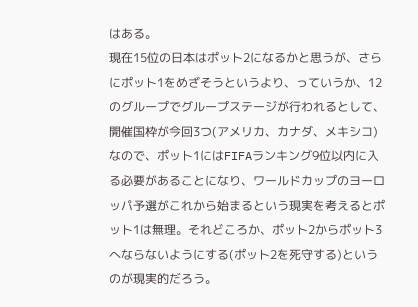はある。
現在15位の日本はポット2になるかと思うが、さらにポット1をめざそうというより、っていうか、12のグループでグループステージが行われるとして、開催国枠が今回3つ(アメリカ、カナダ、メキシコ)なので、ポット1にはFIFAランキング9位以内に入る必要があることになり、ワールドカップのヨーロッパ予選がこれから始まるという現実を考えるとポット1は無理。それどころか、ポット2からポット3へならないようにする(ポット2を死守する)というのが現実的だろう。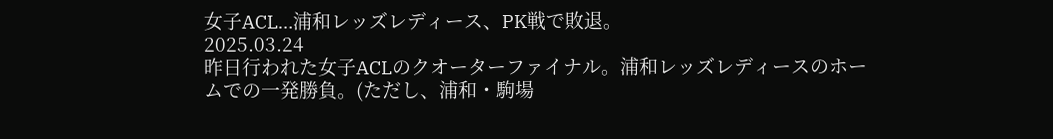女子ACL…浦和レッズレディース、PK戦で敗退。
2025.03.24
昨日行われた女子ACLのクオーターファイナル。浦和レッズレディースのホームでの一発勝負。(ただし、浦和・駒場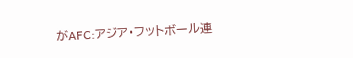がAFC:アジア・フットボール連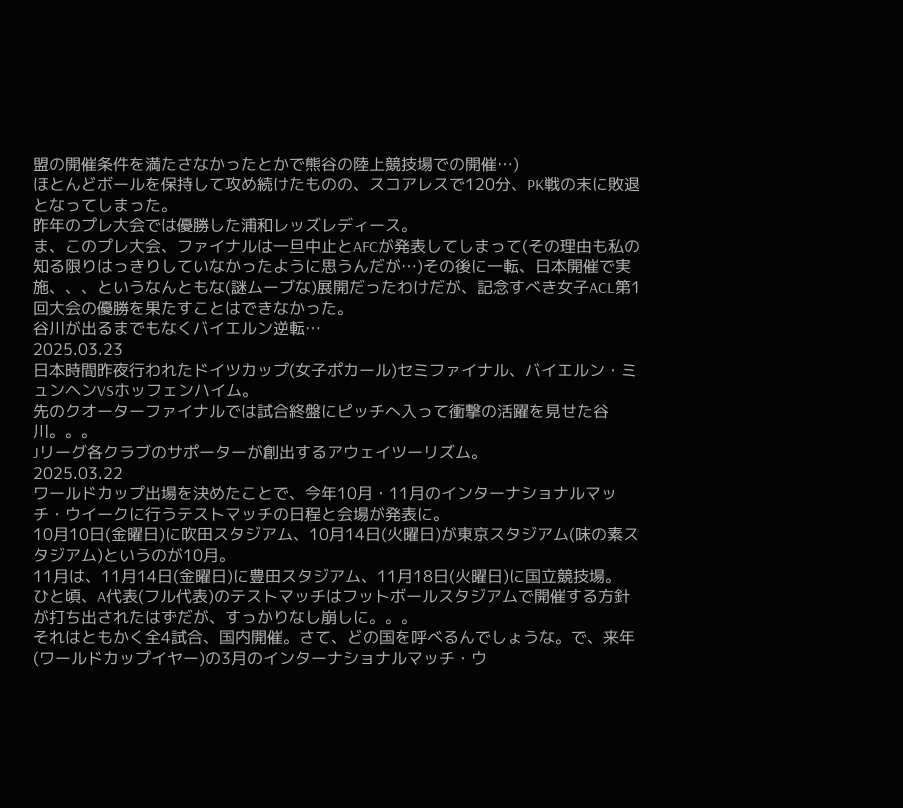盟の開催条件を満たさなかったとかで熊谷の陸上競技場での開催…)
ほとんどボールを保持して攻め続けたものの、スコアレスで120分、PK戦の末に敗退となってしまった。
昨年のプレ大会では優勝した浦和レッズレディース。
ま、このプレ大会、ファイナルは一旦中止とAFCが発表してしまって(その理由も私の知る限りはっきりしていなかったように思うんだが…)その後に一転、日本開催で実施、、、というなんともな(謎ムーブな)展開だったわけだが、記念すべき女子ACL第1回大会の優勝を果たすことはできなかった。
谷川が出るまでもなくバイエルン逆転…
2025.03.23
日本時間昨夜行われたドイツカップ(女子ポカール)セミファイナル、バイエルン・ミュンヘンVSホッフェンハイム。
先のクオーターファイナルでは試合終盤にピッチへ入って衝撃の活躍を見せた谷川。。。
Jリーグ各クラブのサポーターが創出するアウェイツーリズム。
2025.03.22
ワールドカップ出場を決めたことで、今年10月・11月のインターナショナルマッチ・ウイークに行うテストマッチの日程と会場が発表に。
10月10日(金曜日)に吹田スタジアム、10月14日(火曜日)が東京スタジアム(味の素スタジアム)というのが10月。
11月は、11月14日(金曜日)に豊田スタジアム、11月18日(火曜日)に国立競技場。
ひと頃、A代表(フル代表)のテストマッチはフットボールスタジアムで開催する方針が打ち出されたはずだが、すっかりなし崩しに。。。
それはともかく全4試合、国内開催。さて、どの国を呼べるんでしょうな。で、来年(ワールドカップイヤー)の3月のインターナショナルマッチ・ウ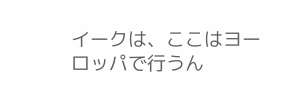イークは、ここはヨーロッパで行うん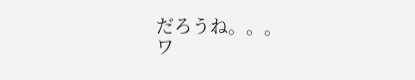だろうね。。。
ワ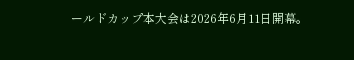ールドカップ本大会は2026年6月11日開幕。